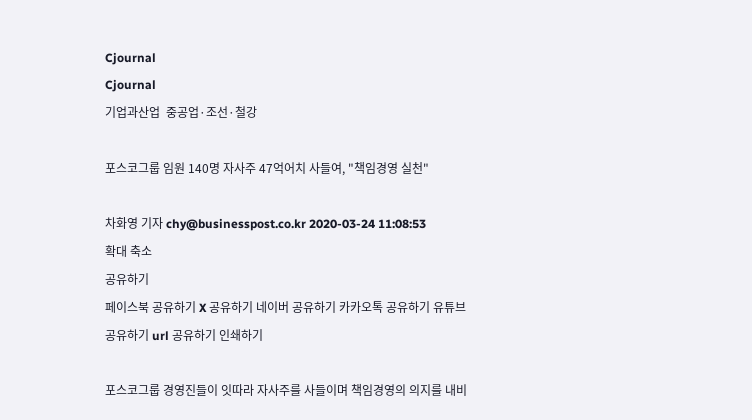Cjournal
Cjournal
기업과산업  중공업·조선·철강

포스코그룹 임원 140명 자사주 47억어치 사들여, "책임경영 실천"

차화영 기자 chy@businesspost.co.kr 2020-03-24 11:08:53
확대 축소
공유하기
페이스북 공유하기 X 공유하기 네이버 공유하기 카카오톡 공유하기 유튜브 공유하기 url 공유하기 인쇄하기

포스코그룹 경영진들이 잇따라 자사주를 사들이며 책임경영의 의지를 내비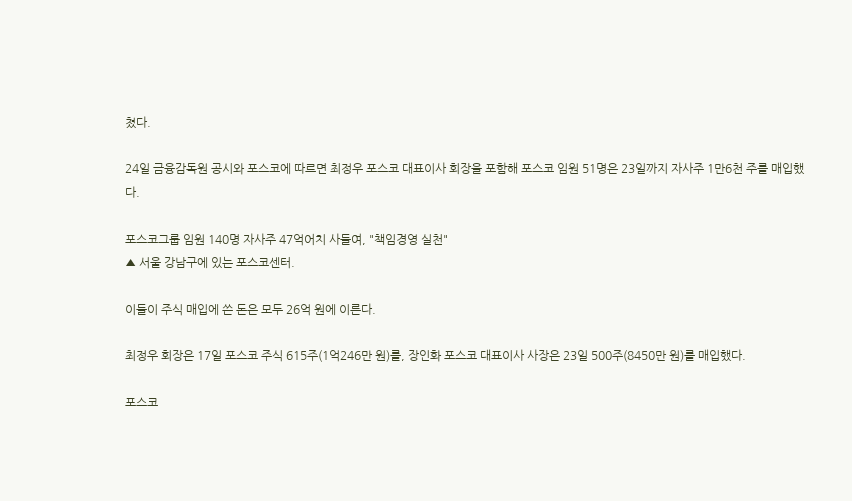쳤다.

24일 금융감독원 공시와 포스코에 따르면 최정우 포스코 대표이사 회장을 포함해 포스코 임원 51명은 23일까지 자사주 1만6천 주를 매입했다.

포스코그룹 임원 140명 자사주 47억어치 사들여, "책임경영 실천"
▲ 서울 강남구에 있는 포스코센터.

이들이 주식 매입에 쓴 돈은 모두 26억 원에 이른다.

최정우 회장은 17일 포스코 주식 615주(1억246만 원)를, 장인화 포스코 대표이사 사장은 23일 500주(8450만 원)를 매입했다.

포스코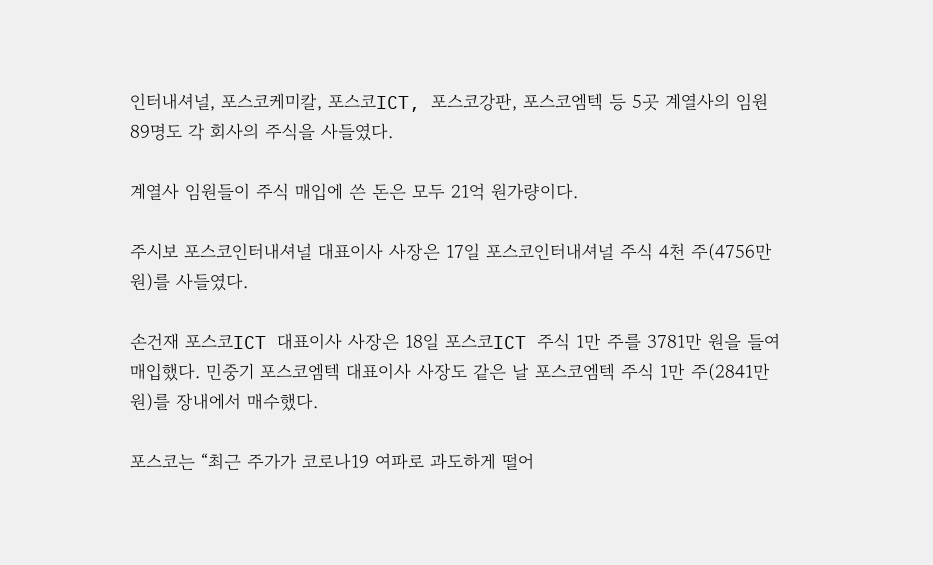인터내셔널, 포스코케미칼, 포스코ICT, 포스코강판, 포스코엠텍 등 5곳 계열사의 임원 89명도 각 회사의 주식을 사들였다.

계열사 임원들이 주식 매입에 쓴 돈은 모두 21억 원가량이다.

주시보 포스코인터내셔널 대표이사 사장은 17일 포스코인터내셔널 주식 4천 주(4756만 원)를 사들였다.

손건재 포스코ICT 대표이사 사장은 18일 포스코ICT 주식 1만 주를 3781만 원을 들여 매입했다. 민중기 포스코엠텍 대표이사 사장도 같은 날 포스코엠텍 주식 1만 주(2841만 원)를 장내에서 매수했다.

포스코는 “최근 주가가 코로나19 여파로 과도하게 떨어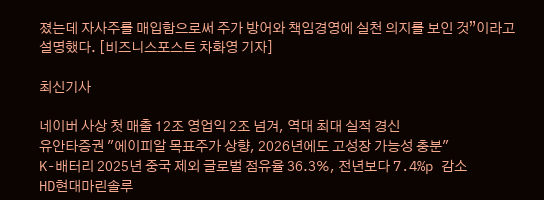졌는데 자사주를 매입함으로써 주가 방어와 책임경영에 실천 의지를 보인 것”이라고 설명했다. [비즈니스포스트 차화영 기자]

최신기사

네이버 사상 첫 매출 12조 영업익 2조 넘겨, 역대 최대 실적 경신
유안타증권 "에이피알 목표주가 상향, 2026년에도 고성장 가능성 충분"
K-배터리 2025년 중국 제외 글로벌 점유율 36.3%, 전년보다 7.4%p 감소
HD현대마린솔루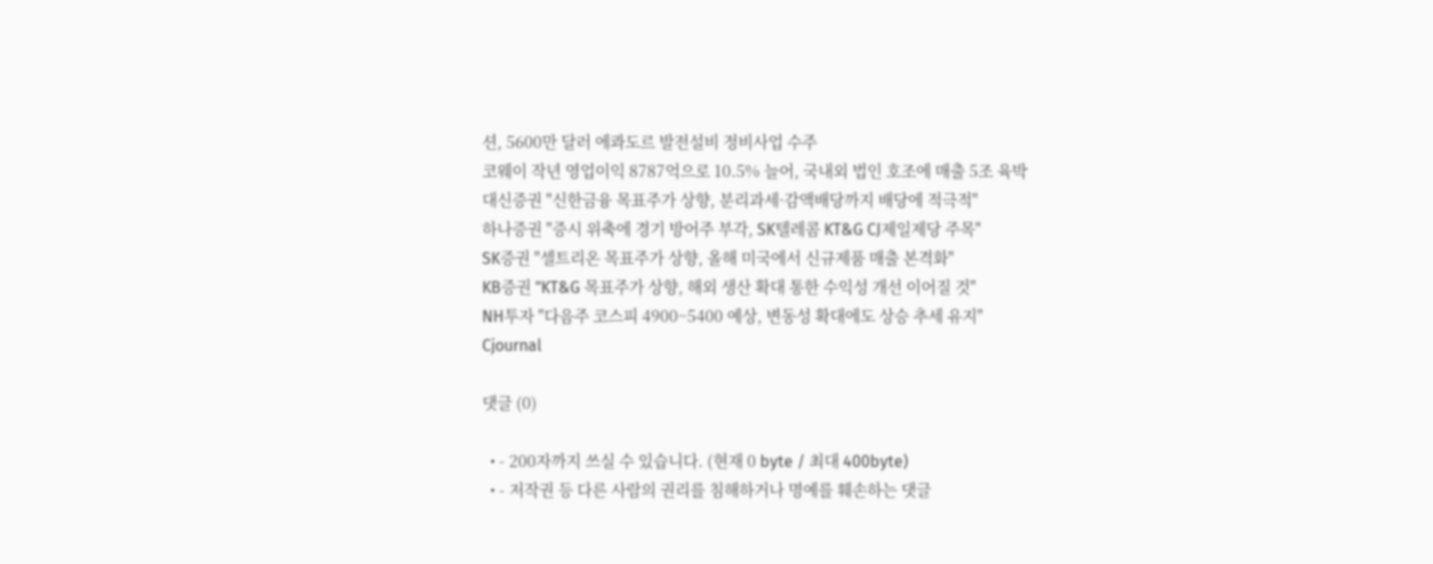션, 5600만 달러 에콰도르 발전설비 정비사업 수주
코웨이 작년 영업이익 8787억으로 10.5% 늘어, 국내외 법인 호조에 매출 5조 육박
대신증권 "신한금융 목표주가 상향, 분리과세·감액배당까지 배당에 적극적"
하나증권 "증시 위축에 경기 방어주 부각, SK텔레콤 KT&G CJ제일제당 주목"
SK증권 "셀트리온 목표주가 상향, 올해 미국에서 신규제품 매출 본격화"
KB증권 "KT&G 목표주가 상향, 해외 생산 확대 통한 수익성 개선 이어질 것"
NH투자 "다음주 코스피 4900~5400 예상, 변동성 확대에도 상승 추세 유지"
Cjournal

댓글 (0)

  • - 200자까지 쓰실 수 있습니다. (현재 0 byte / 최대 400byte)
  • - 저작권 등 다른 사람의 권리를 침해하거나 명예를 훼손하는 댓글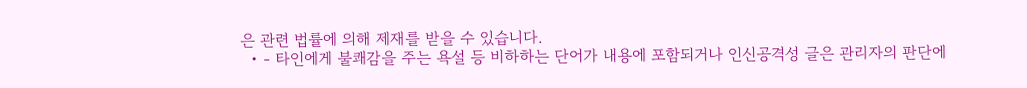은 관련 법률에 의해 제재를 받을 수 있습니다.
  • - 타인에게 불쾌감을 주는 욕설 등 비하하는 단어가 내용에 포함되거나 인신공격성 글은 관리자의 판단에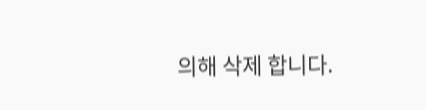의해 삭제 합니다.